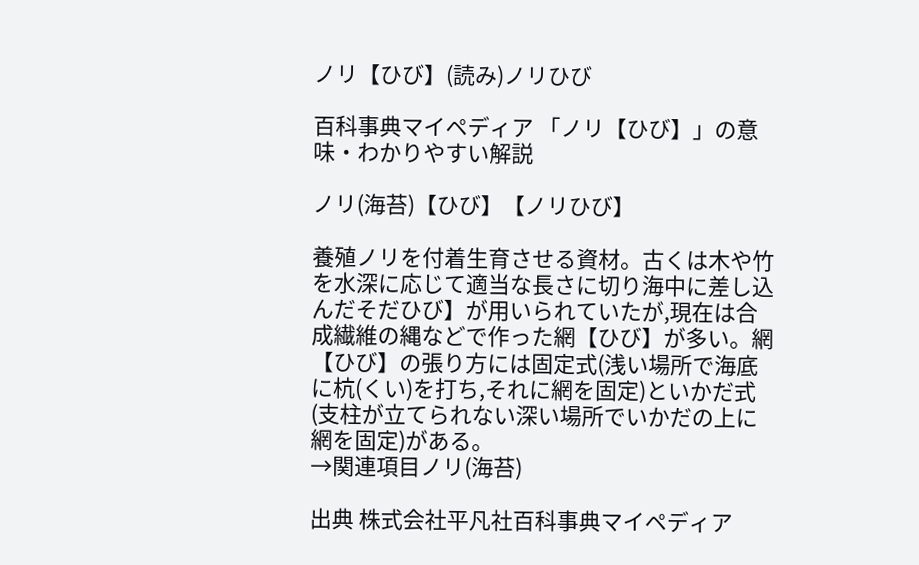ノリ【ひび】(読み)ノリひび

百科事典マイペディア 「ノリ【ひび】」の意味・わかりやすい解説

ノリ(海苔)【ひび】【ノリひび】

養殖ノリを付着生育させる資材。古くは木や竹を水深に応じて適当な長さに切り海中に差し込んだそだひび】が用いられていたが,現在は合成繊維の縄などで作った網【ひび】が多い。網【ひび】の張り方には固定式(浅い場所で海底に杭(くい)を打ち,それに網を固定)といかだ式(支柱が立てられない深い場所でいかだの上に網を固定)がある。
→関連項目ノリ(海苔)

出典 株式会社平凡社百科事典マイペディア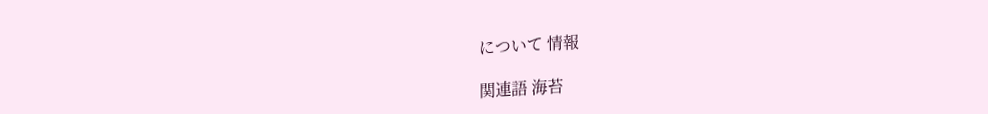について 情報

関連語 海苔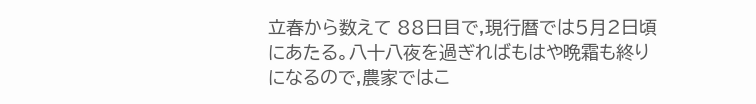立春から数えて 88日目で,現行暦では5月2日頃にあたる。八十八夜を過ぎればもはや晩霜も終りになるので,農家ではこ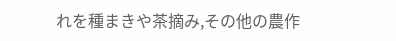れを種まきや茶摘み,その他の農作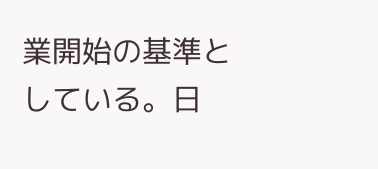業開始の基準としている。日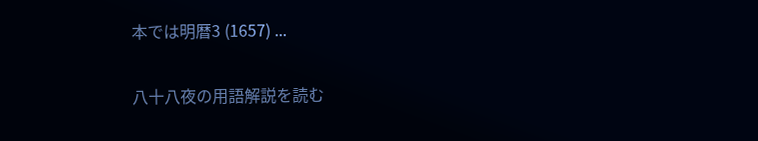本では明暦3 (1657) ...

八十八夜の用語解説を読む